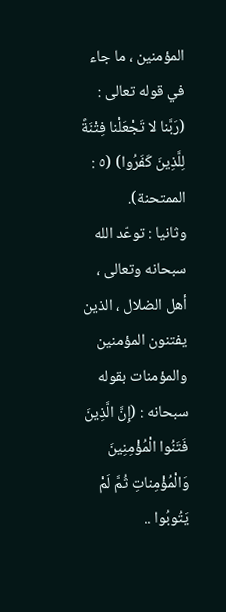المؤمنين ، ما جاء في قوله تعالى : (رَبَّنا لا تَجْعَلْنا فِتْنَةً لِلَّذِينَ كَفَرُوا) (٥ : الممتحنة).
وثانيا : توعّد الله سبحانه وتعالى ، أهل الضلال ، الذين يفتنون المؤمنين والمؤمنات بقوله سبحانه : (إِنَّ الَّذِينَ فَتَنُوا الْمُؤْمِنِينَ وَالْمُؤْمِناتِ ثُمَّ لَمْ يَتُوبُوا ..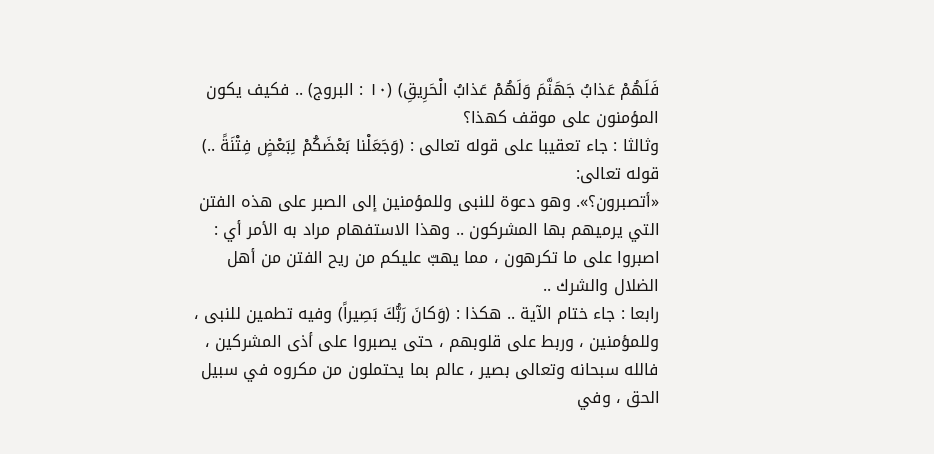فَلَهُمْ عَذابُ جَهَنَّمَ وَلَهُمْ عَذابُ الْحَرِيقِ) (١٠ : البروج) .. فكيف يكون المؤمنون على موقف كهذا؟
وثالثا : جاء تعقيبا على قوله تعالى : (وَجَعَلْنا بَعْضَكُمْ لِبَعْضٍ فِتْنَةً ..) قوله تعالى:
«أتصبرون؟». وهو دعوة للنبى وللمؤمنين إلى الصبر على هذه الفتن التي يرميهم بها المشركون .. وهذا الاستفهام مراد به الأمر أي : اصبروا على ما تكرهون ، مما يهبّ عليكم من ريح الفتن من أهل الضلال والشرك ..
رابعا : جاء ختام الآية .. هكذا : (وَكانَ رَبُّكَ بَصِيراً) وفيه تطمين للنبى ، وللمؤمنين ، وربط على قلوبهم ، حتى يصبروا على أذى المشركين ، فالله سبحانه وتعالى بصير ، عالم بما يحتملون من مكروه في سبيل الحق ، وفي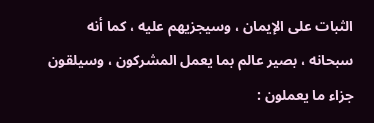الثبات على الإيمان ، وسيجزيهم عليه ، كما أنه سبحانه ، بصير عالم بما يعمل المشركون ، وسيلقون جزاء ما يعملون :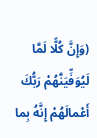(وَإِنَّ كُلًّا لَمَّا لَيُوَفِّيَنَّهُمْ رَبُّكَ أَعْمالَهُمْ إِنَّهُ بِما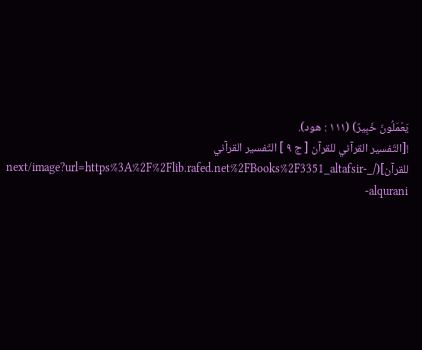يَعْمَلُونَ خَبِيرٌ) (١١١ : هود).
![التّفسير القرآني للقرآن [ ج ٩ ] التّفسير القرآني للقرآن](/_next/image?url=https%3A%2F%2Flib.rafed.net%2FBooks%2F3351_altafsir-alqurani-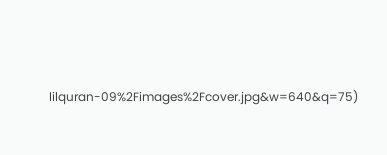lilquran-09%2Fimages%2Fcover.jpg&w=640&q=75)